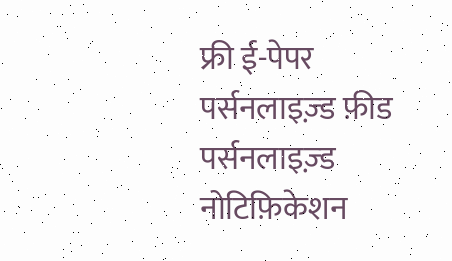फ्री ई-पेपर
पर्सनलाइज़्ड फ़ीड
पर्सनलाइज़्ड नोटिफ़िकेशन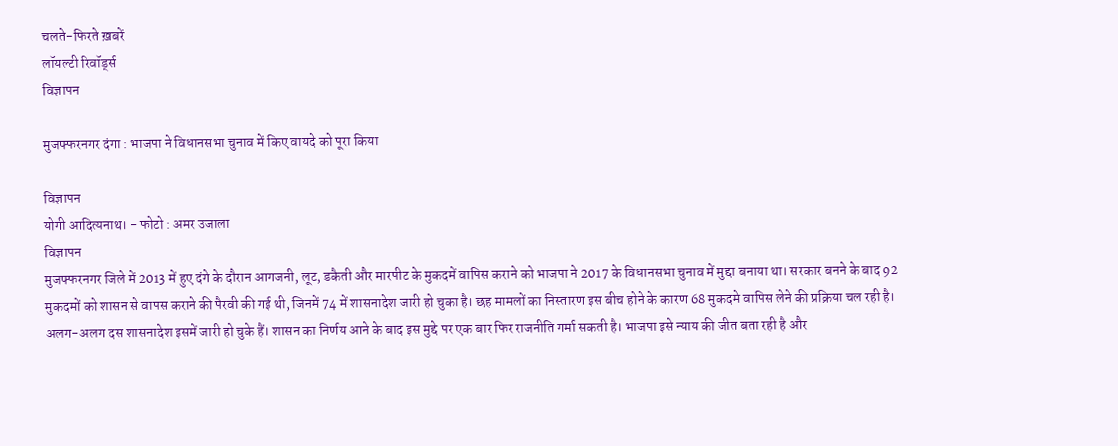चलते-फिरते ख़बरें
लॉयल्टी रिवॉर्ड्स
विज्ञापन

मुजफ्फरनगर दंगा : भाजपा ने विधानसभा चुनाव में किए वायदे को पूरा किया

विज्ञापन
योगी आदित्यनाथ। - फोटो : अमर उजाला
विज्ञापन
मुजफ्फरनगर जिले में 2013 में हुए दंगे के दौरान आगजनी, लूट, डकैती और मारपीट के मुकदमें वापिस कराने को भाजपा ने 2017 के विधानसभा चुनाव में मुद्दा बनाया था। सरकार बनने के बाद 92 मुकदमों को शासन से वापस कराने की पैरवी की गई थी, जिनमें 74 में शासनादेश जारी हो चुका है। छह मामलों का निस्तारण इस बीच होने के कारण 68 मुकदमे वापिस लेने की प्रक्रिया चल रही है। अलग-अलग दस शासनादेश इसमें जारी हो चुके हैं। शासन का निर्णय आने के बाद इस मुद्दे पर एक बार फिर राजनीति गर्मा सकती है। भाजपा इसे न्याय की जीत बता रही है और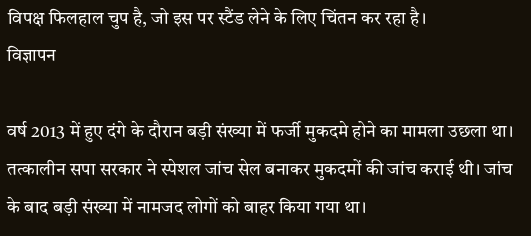विपक्ष फिलहाल चुप है, जो इस पर स्टैंड लेने के लिए चिंतन कर रहा है।
विज्ञापन

वर्ष 2013 में हुए दंगे के दौरान बड़ी संख्या में फर्जी मुकदमे होने का मामला उछला था। तत्कालीन सपा सरकार ने स्पेशल जांच सेल बनाकर मुकदमों की जांच कराई थी। जांच के बाद बड़ी संख्या में नामजद लोगों को बाहर किया गया था।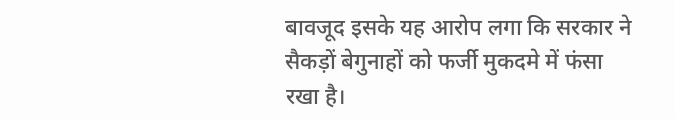बावजूद इसके यह आरोप लगा कि सरकार ने सैकड़ों बेगुनाहों को फर्जी मुकदमे में फंसा रखा है।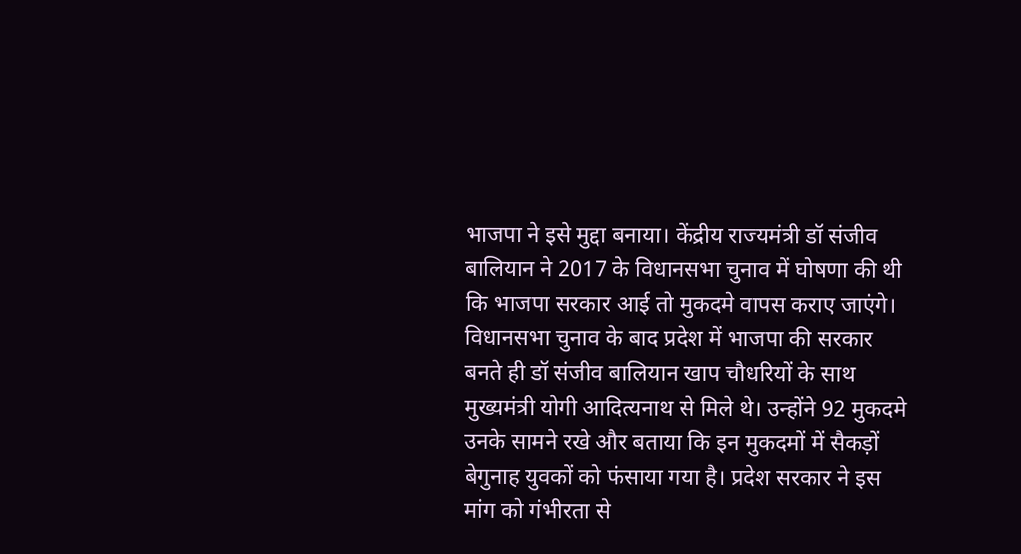भाजपा ने इसे मुद्दा बनाया। केंद्रीय राज्यमंत्री डॉ संजीव बालियान ने 2017 के विधानसभा चुनाव में घोषणा की थी कि भाजपा सरकार आई तो मुकदमे वापस कराए जाएंगे। विधानसभा चुनाव के बाद प्रदेश में भाजपा की सरकार बनते ही डॉ संजीव बालियान खाप चौधरियों के साथ मुख्यमंत्री योगी आदित्यनाथ से मिले थे। उन्होंने 92 मुकदमे उनके सामने रखे और बताया कि इन मुकदमों में सैकड़ों बेगुनाह युवकों को फंसाया गया है। प्रदेश सरकार ने इस मांग को गंभीरता से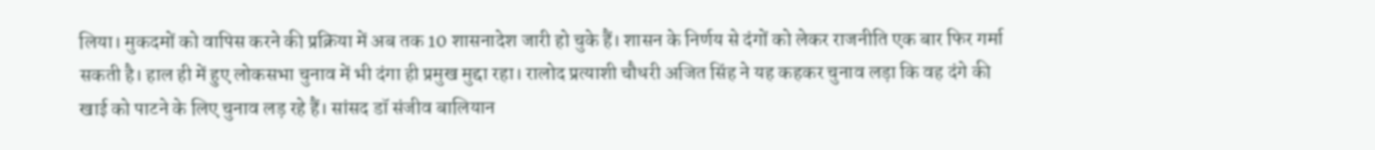लिया। मुकदमों को वापिस करने की प्रक्रिया में अब तक 10 शासनादेश जारी हो चुके हैं। शासन के निर्णय से दंगों को लेकर राजनीति एक बार फिर गर्मा सकती है। हाल ही में हुए लोकसभा चुनाव में भी दंगा ही प्रमुख मुद्दा रहा। रालोद प्रत्याशी चौधरी अजित सिंह ने यह कहकर चुनाव लड़ा कि वह दंगे की खाई को पाटने के लिए चुनाव लड़ रहे हैं। सांसद डॉ संजीव बालियान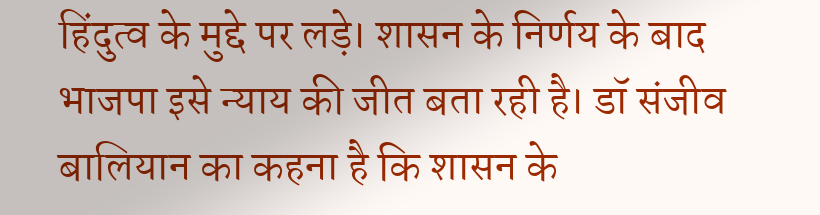हिंदुत्व के मुद्दे पर लड़े। शासन के निर्णय के बाद भाजपा इसे न्याय की जीत बता रही है। डॉ संजीव बालियान का कहना है कि शासन के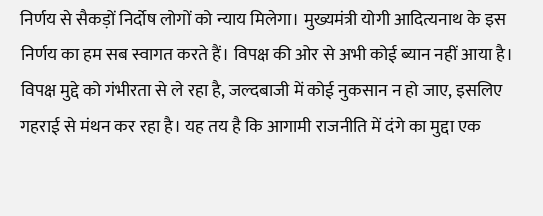निर्णय से सैकड़ों निर्दोष लोगों को न्याय मिलेगा। मुख्यमंत्री योगी आदित्यनाथ के इस निर्णय का हम सब स्वागत करते हैं। विपक्ष की ओर से अभी कोई ब्यान नहीं आया है। विपक्ष मुद्दे को गंभीरता से ले रहा है, जल्दबाजी में कोई नुकसान न हो जाए, इसलिए गहराई से मंथन कर रहा है। यह तय है कि आगामी राजनीति में दंगे का मुद्दा एक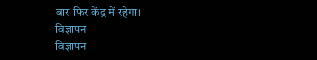बार फिर केंद्र में रहेगा।
विज्ञापन
विज्ञापन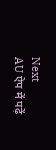Next
AU ऐप में पढ़ें